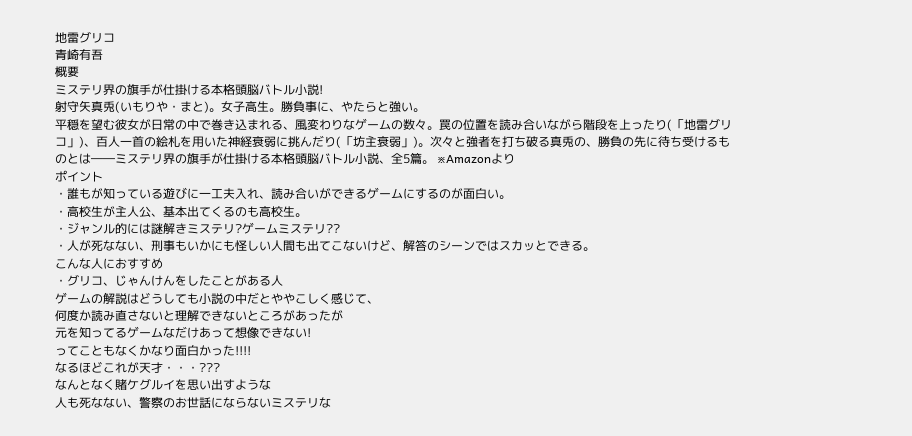地雷グリコ
青崎有吾
概要
ミステリ界の旗手が仕掛ける本格頭脳バトル小説!
射守矢真兎(いもりや・まと)。女子高生。勝負事に、やたらと強い。
平穏を望む彼女が日常の中で巻き込まれる、風変わりなゲームの数々。罠の位置を読み合いながら階段を上ったり(「地雷グリコ」)、百人一首の絵札を用いた神経衰弱に挑んだり(「坊主衰弱」)。次々と強者を打ち破る真兎の、勝負の先に待ち受けるものとは――ミステリ界の旗手が仕掛ける本格頭脳バトル小説、全5篇。 ※Amazonより
ポイント
・誰もが知っている遊びに一工夫入れ、読み合いができるゲームにするのが面白い。
・高校生が主人公、基本出てくるのも高校生。
・ジャンル的には謎解きミステリ?ゲームミステリ??
・人が死なない、刑事もいかにも怪しい人間も出てこないけど、解答のシーンではスカッとできる。
こんな人におすすめ
・グリコ、じゃんけんをしたことがある人
ゲームの解説はどうしても小説の中だとややこしく感じて、
何度か読み直さないと理解できないところがあったが
元を知ってるゲームなだけあって想像できない!
ってこともなくかなり面白かった!!!!
なるほどこれが天才・・・???
なんとなく賭ケグルイを思い出すような
人も死なない、警察のお世話にならないミステリな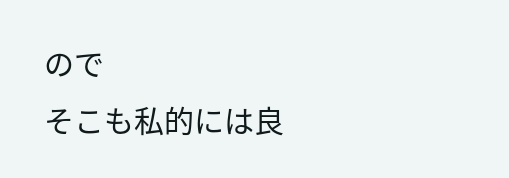ので
そこも私的には良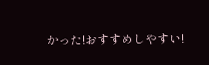かった!おすすめしやすい!